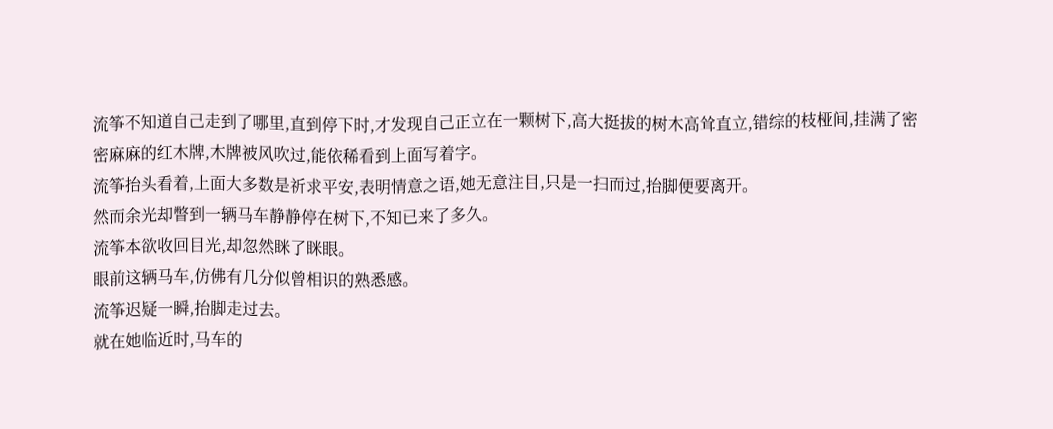流筝不知道自己走到了哪里,直到停下时,才发现自己正立在一颗树下,高大挺拔的树木高耸直立,错综的枝桠间,挂满了密密麻麻的红木牌,木牌被风吹过,能依稀看到上面写着字。
流筝抬头看着,上面大多数是祈求平安,表明情意之语,她无意注目,只是一扫而过,抬脚便要离开。
然而余光却瞥到一辆马车静静停在树下,不知已来了多久。
流筝本欲收回目光,却忽然眯了眯眼。
眼前这辆马车,仿佛有几分似曾相识的熟悉感。
流筝迟疑一瞬,抬脚走过去。
就在她临近时,马车的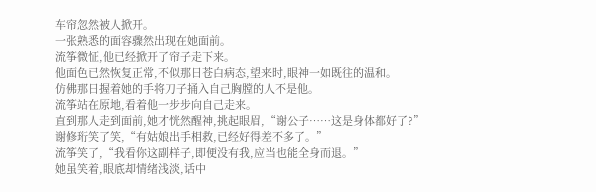车帘忽然被人掀开。
一张熟悉的面容骤然出现在她面前。
流筝微怔,他已经掀开了帘子走下来。
他面色已然恢复正常,不似那日苍白病态,望来时,眼神一如既往的温和。
仿佛那日握着她的手将刀子捅入自己胸膛的人不是他。
流筝站在原地,看着他一步步向自己走来。
直到那人走到面前,她才恍然醒神,挑起眼眉,“谢公子……这是身体都好了?”
谢修珩笑了笑,“有姑娘出手相救,已经好得差不多了。”
流筝笑了,“我看你这副样子,即便没有我,应当也能全身而退。”
她虽笑着,眼底却情绪浅淡,话中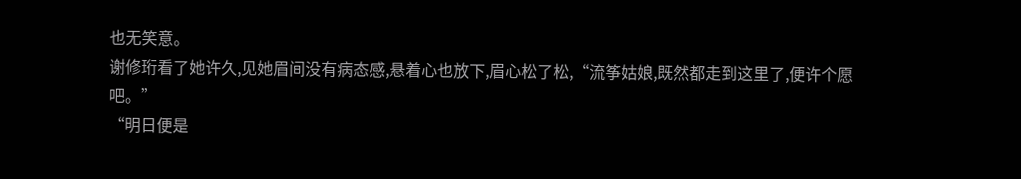也无笑意。
谢修珩看了她许久,见她眉间没有病态感,悬着心也放下,眉心松了松,“流筝姑娘,既然都走到这里了,便许个愿吧。”
“明日便是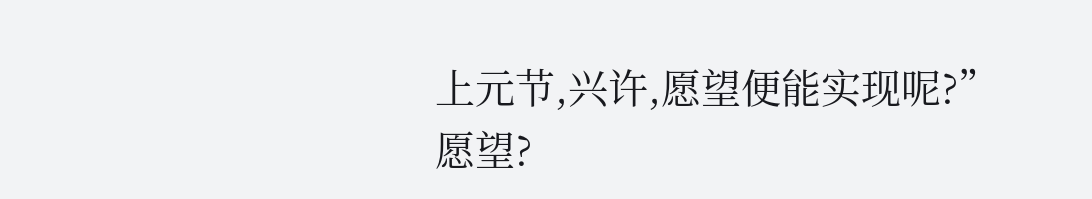上元节,兴许,愿望便能实现呢?”
愿望?